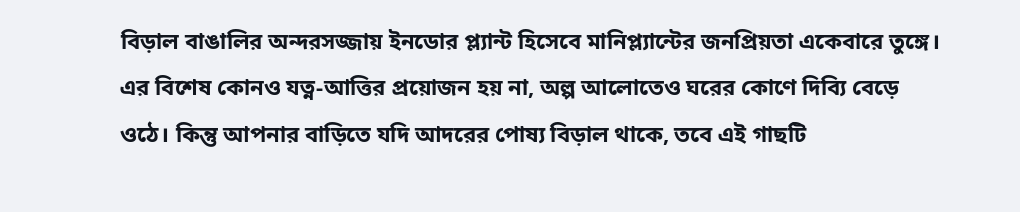বিড়াল বাঙালির অন্দরসজ্জায় ইনডোর প্ল্যান্ট হিসেবে মানিপ্ল্যান্টের জনপ্রিয়তা একেবারে তুঙ্গে। এর বিশেষ কোনও যত্ন-আত্তির প্রয়োজন হয় না, অল্প আলোতেও ঘরের কোণে দিব্যি বেড়ে ওঠে। কিন্তু আপনার বাড়িতে যদি আদরের পোষ্য বিড়াল থাকে, তবে এই গাছটি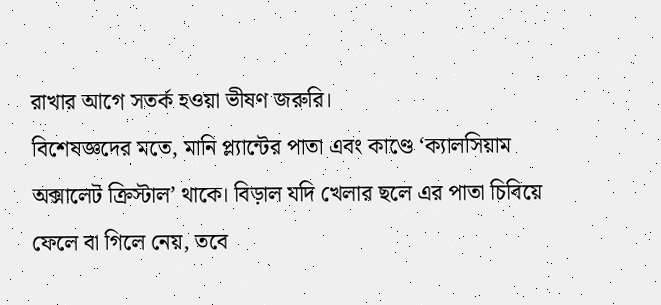রাখার আগে সতর্ক হওয়া ভীষণ জরুরি।
বিশেষজ্ঞদের মতে, মানি প্ল্যান্টের পাতা এবং কাণ্ডে ‘ক্যালসিয়াম অক্সালেট ক্রিস্টাল’ থাকে। বিড়াল যদি খেলার ছলে এর পাতা চিবিয়ে ফেলে বা গিলে নেয়, তবে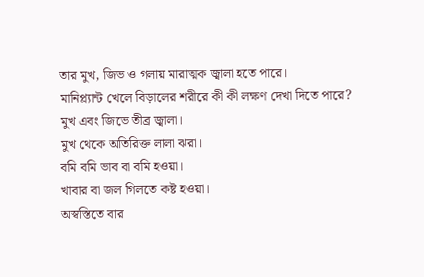তার মুখ, জিভ ও গলায় মারাত্মক জ্বালা হতে পারে।
মানিপ্ল্যান্ট খেলে বিড়ালের শরীরে কী কী লক্ষণ দেখা দিতে পারে?
মুখ এবং জিভে তীব্র জ্বালা।
মুখ থেকে অতিরিক্ত লালা ঝরা।
বমি বমি ভাব বা বমি হওয়া।
খাবার বা জল গিলতে কষ্ট হওয়া।
অস্বস্তিতে বার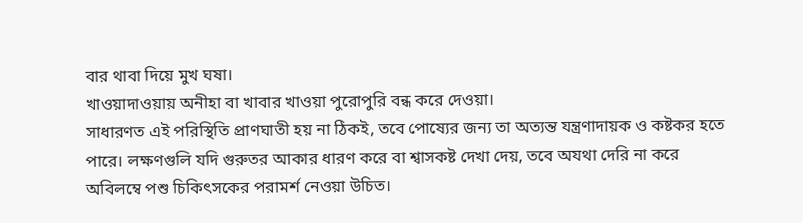বার থাবা দিয়ে মুখ ঘষা।
খাওয়াদাওয়ায় অনীহা বা খাবার খাওয়া পুরোপুরি বন্ধ করে দেওয়া।
সাধারণত এই পরিস্থিতি প্রাণঘাতী হয় না ঠিকই, তবে পোষ্যের জন্য তা অত্যন্ত যন্ত্রণাদায়ক ও কষ্টকর হতে পারে। লক্ষণগুলি যদি গুরুতর আকার ধারণ করে বা শ্বাসকষ্ট দেখা দেয়, তবে অযথা দেরি না করে অবিলম্বে পশু চিকিৎসকের পরামর্শ নেওয়া উচিত।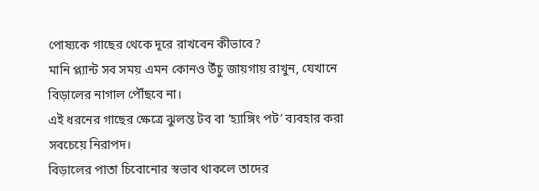পোষ্যকে গাছের থেকে দূরে রাখবেন কীভাবে?
মানি প্ল্যান্ট সব সময় এমন কোনও উঁচু জায়গায় রাখুন, যেখানে বিড়ালের নাগাল পৌঁছবে না।
এই ধরনের গাছের ক্ষেত্রে ঝুলন্ত টব বা ‘হ্যাঙ্গিং পট’ ব্যবহার করা সবচেয়ে নিরাপদ।
বিড়ালের পাতা চিবোনোর স্বভাব থাকলে তাদের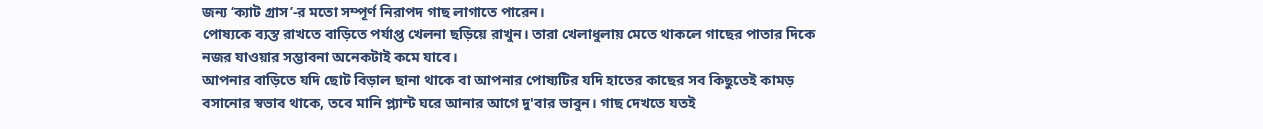জন্য ‘ক্যাট গ্রাস’-র মতো সম্পূর্ণ নিরাপদ গাছ লাগাতে পারেন।
পোষ্যকে ব্যস্ত রাখতে বাড়িতে পর্যাপ্ত খেলনা ছড়িয়ে রাখুন। তারা খেলাধুলায় মেতে থাকলে গাছের পাতার দিকে নজর যাওয়ার সম্ভাবনা অনেকটাই কমে যাবে।
আপনার বাড়িতে যদি ছোট বিড়াল ছানা থাকে বা আপনার পোষ্যটির যদি হাতের কাছের সব কিছুতেই কামড় বসানোর স্বভাব থাকে, তবে মানি প্ল্যান্ট ঘরে আনার আগে দু'বার ভাবুন। গাছ দেখতে যতই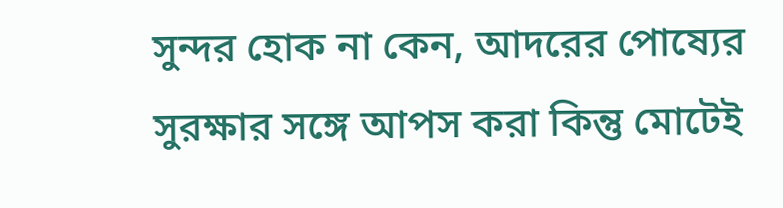সুন্দর হোক না কেন, আদরের পোষ্যের সুরক্ষার সঙ্গে আপস করা কিন্তু মোটেই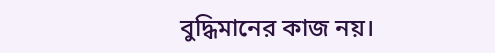বুদ্ধিমানের কাজ নয়।